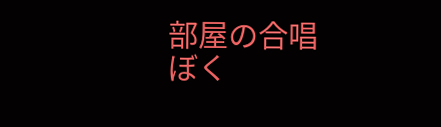部屋の合唱
ぼく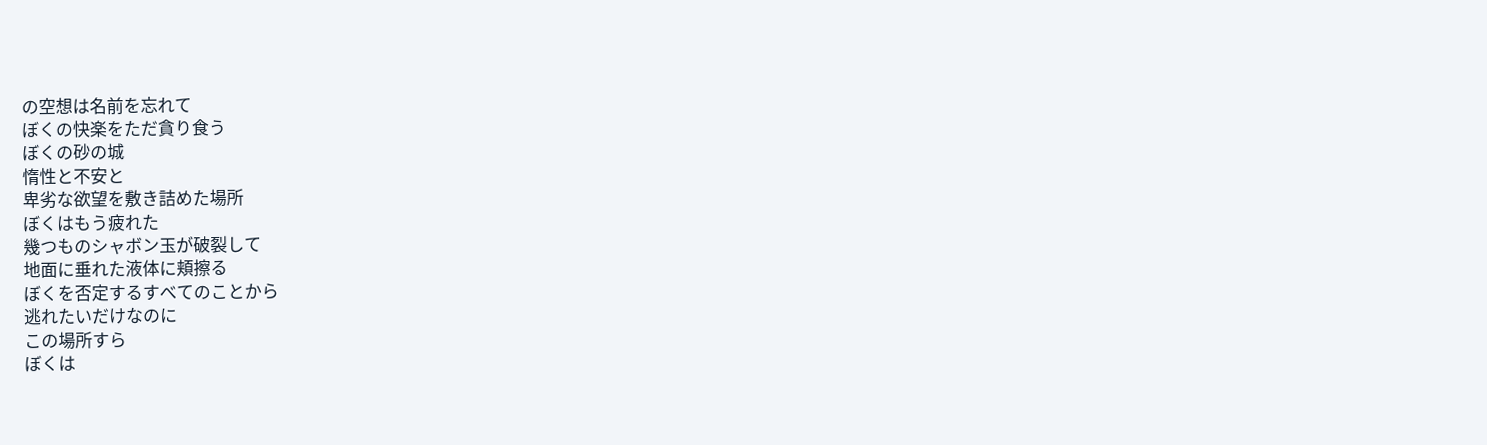の空想は名前を忘れて
ぼくの快楽をただ貪り食う
ぼくの砂の城
惰性と不安と
卑劣な欲望を敷き詰めた場所
ぼくはもう疲れた
幾つものシャボン玉が破裂して
地面に垂れた液体に頬擦る
ぼくを否定するすべてのことから
逃れたいだけなのに
この場所すら
ぼくは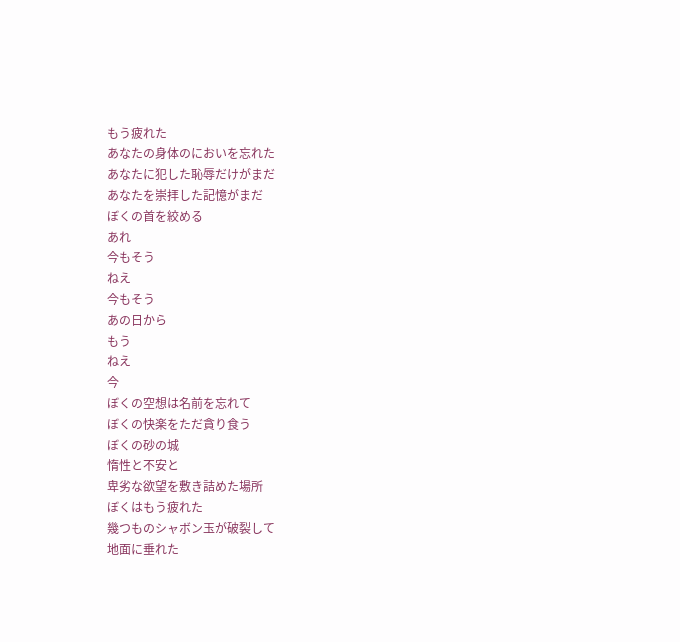もう疲れた
あなたの身体のにおいを忘れた
あなたに犯した恥辱だけがまだ
あなたを崇拝した記憶がまだ
ぼくの首を絞める
あれ
今もそう
ねえ
今もそう
あの日から
もう
ねえ
今
ぼくの空想は名前を忘れて
ぼくの快楽をただ貪り食う
ぼくの砂の城
惰性と不安と
卑劣な欲望を敷き詰めた場所
ぼくはもう疲れた
幾つものシャボン玉が破裂して
地面に垂れた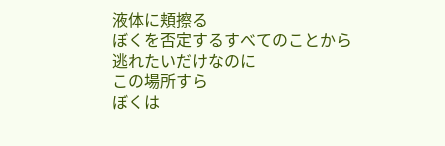液体に頬擦る
ぼくを否定するすべてのことから
逃れたいだけなのに
この場所すら
ぼくは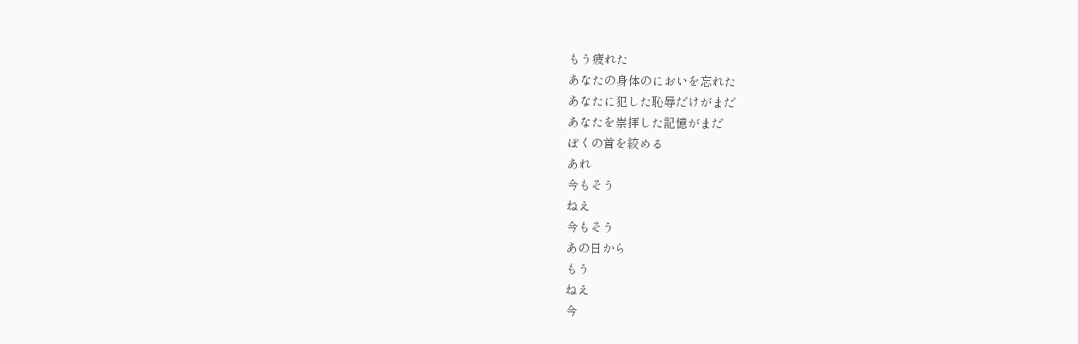もう疲れた
あなたの身体のにおいを忘れた
あなたに犯した恥辱だけがまだ
あなたを崇拝した記憶がまだ
ぼくの首を絞める
あれ
今もそう
ねえ
今もそう
あの日から
もう
ねえ
今